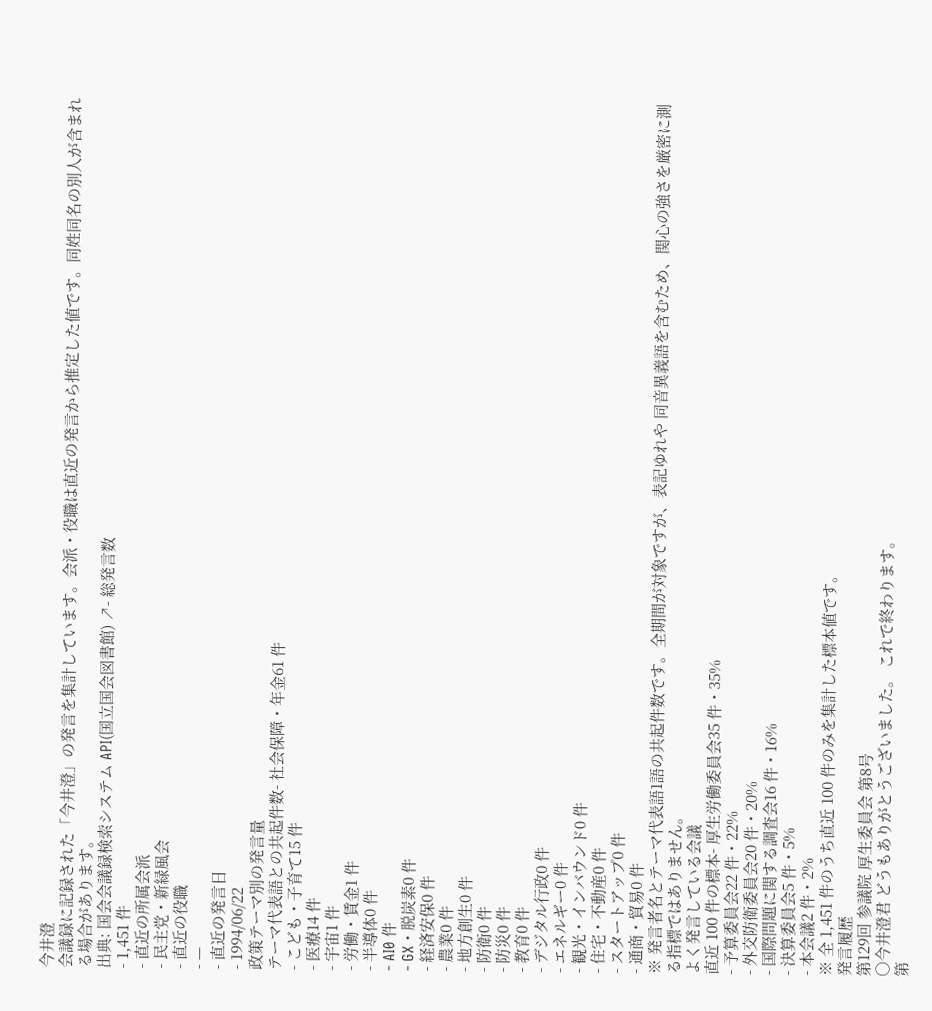今井澄
会議録に記録された「今井澄」の発言を集計しています。会派・役職は直近の発言から推定した値です。同姓同名の別人が含まれる場合があります。
出典: 国会会議録検索システム API(国立国会図書館) ↗- 総発言数
- 1,451 件
- 直近の所属会派
- 民主党・新緑風会
- 直近の役職
- —
- 直近の発言日
- 1994/06/22
政策テーマ別の発言量
テーマ代表語との共起件数- 社会保障・年金61 件
- こども・子育て15 件
- 医療14 件
- 宇宙1 件
- 労働・賃金1 件
- 半導体0 件
- AI0 件
- GX・脱炭素0 件
- 経済安保0 件
- 農業0 件
- 地方創生0 件
- 防衛0 件
- 防災0 件
- 教育0 件
- デジタル行政0 件
- エネルギー0 件
- 観光・インバウンド0 件
- 住宅・不動産0 件
- スタートアップ0 件
- 通商・貿易0 件
※ 発言者名とテーマ代表語1語の共起件数です。全期間が対象ですが、表記ゆれや 同音異義語を含むため、関心の強さを厳密に測る指標ではありません。
よく発言している会議
直近 100 件の標本- 厚生労働委員会35 件・35%
- 予算委員会22 件・22%
- 外交防衛委員会20 件・20%
- 国際問題に関する調査会16 件・16%
- 決算委員会5 件・5%
- 本会議2 件・2%
※ 全 1,451 件のうち直近 100 件のみを集計した標本値です。
発言履歴
第129回 参議院 厚生委員会 第8号
○今井澄君 どうもありがとうございました。 これで終わります。
第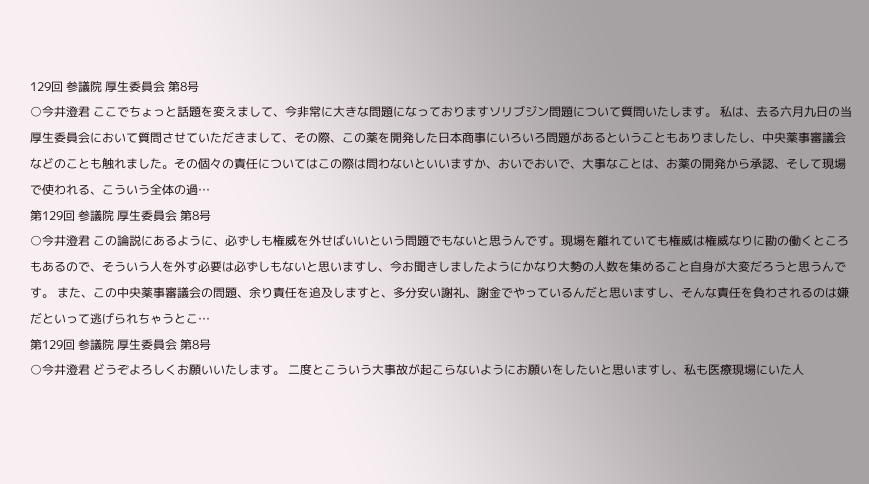129回 参議院 厚生委員会 第8号
○今井澄君 ここでちょっと話題を変えまして、今非常に大きな問題になっておりますソリブジン問題について質問いたします。 私は、去る六月九日の当厚生委員会において質問させていただきまして、その際、この薬を開発した日本商事にいろいろ問題があるということもありましたし、中央薬事審議会などのことも触れました。その個々の責任についてはこの際は問わないといいますか、おいでおいで、大事なことは、お薬の開発から承認、そして現場で使われる、こういう全体の過…
第129回 参議院 厚生委員会 第8号
○今井澄君 この論説にあるように、必ずしも権威を外せばいいという問題でもないと思うんです。現場を離れていても権威は権威なりに勘の働くところもあるので、そういう人を外す必要は必ずしもないと思いますし、今お聞きしましたようにかなり大勢の人数を集めること自身が大変だろうと思うんです。 また、この中央薬事審議会の問題、余り責任を追及しますと、多分安い謝礼、謝金でやっているんだと思いますし、そんな責任を負わされるのは嫌だといって逃げられちゃうとこ…
第129回 参議院 厚生委員会 第8号
○今井澄君 どうぞよろしくお願いいたします。 二度とこういう大事故が起こらないようにお願いをしたいと思いますし、私も医療現場にいた人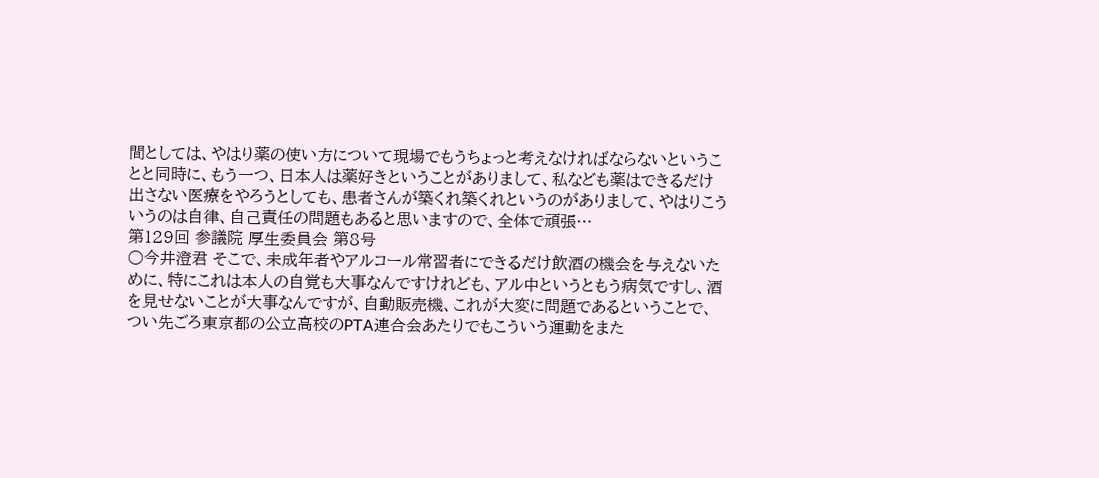間としては、やはり薬の使い方について現場でもうちょっと考えなければならないということと同時に、もう一つ、日本人は薬好きということがありまして、私なども薬はできるだけ出さない医療をやろうとしても、患者さんが築くれ築くれというのがありまして、やはりこういうのは自律、自己責任の問題もあると思いますので、全体で頑張…
第129回 参議院 厚生委員会 第8号
○今井澄君 そこで、未成年者やアルコール常習者にできるだけ飲酒の機会を与えないために、特にこれは本人の自覚も大事なんですけれども、アル中というともう病気ですし、酒を見せないことが大事なんですが、自動販売機、これが大変に問題であるということで、つい先ごろ東京都の公立高校のPTA連合会あたりでもこういう運動をまた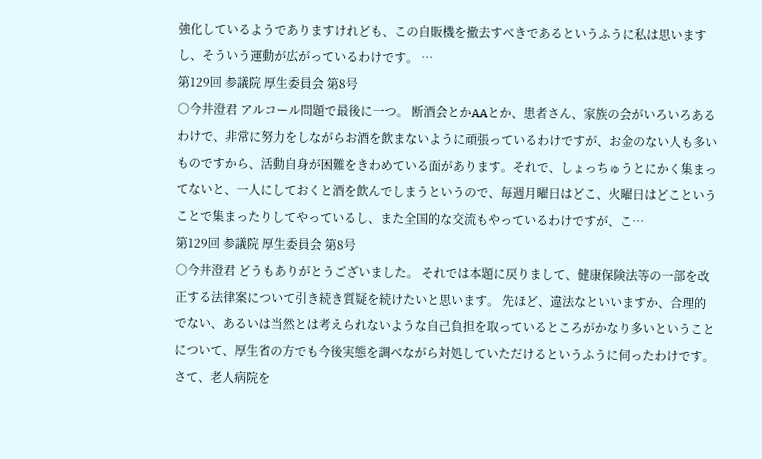強化しているようでありますけれども、この自販機を撤去すべきであるというふうに私は思いますし、そういう運動が広がっているわけです。 …
第129回 参議院 厚生委員会 第8号
○今井澄君 アルコール問題で最後に一つ。 断酒会とかAAとか、患者さん、家族の会がいろいろあるわけで、非常に努力をしながらお酒を飲まないように頑張っているわけですが、お金のない人も多いものですから、活動自身が困難をきわめている面があります。それで、しょっちゅうとにかく集まってないと、一人にしておくと酒を飲んでしまうというので、毎週月曜日はどこ、火曜日はどこということで集まったりしてやっているし、また全国的な交流もやっているわけですが、こ…
第129回 参議院 厚生委員会 第8号
○今井澄君 どうもありがとうございました。 それでは本題に戻りまして、健康保険法等の一部を改正する法律案について引き続き質疑を続けたいと思います。 先ほど、違法なといいますか、合理的でない、あるいは当然とは考えられないような自己負担を取っているところがかなり多いということについて、厚生省の方でも今後実態を調べながら対処していただけるというふうに伺ったわけです。 さて、老人病院を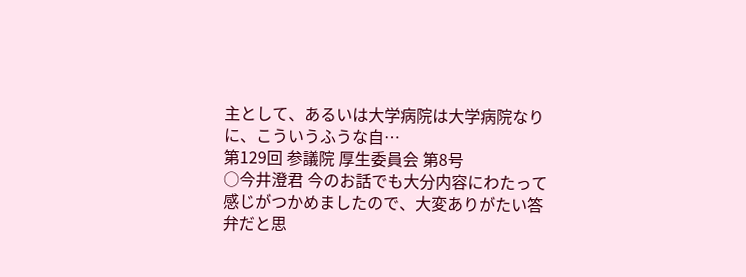主として、あるいは大学病院は大学病院なりに、こういうふうな自…
第129回 参議院 厚生委員会 第8号
○今井澄君 今のお話でも大分内容にわたって感じがつかめましたので、大変ありがたい答弁だと思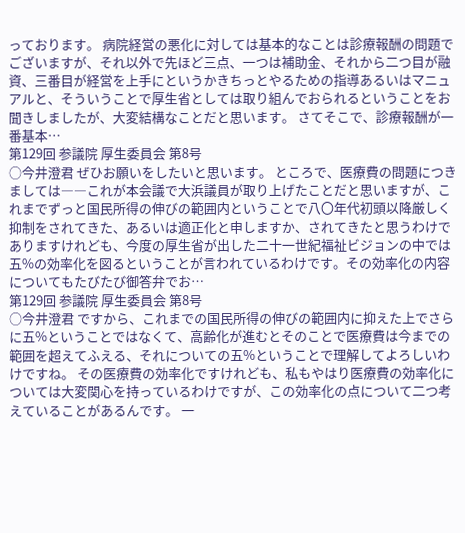っております。 病院経営の悪化に対しては基本的なことは診療報酬の問題でございますが、それ以外で先ほど三点、一つは補助金、それから二つ目が融資、三番目が経営を上手にというかきちっとやるための指導あるいはマニュアルと、そういうことで厚生省としては取り組んでおられるということをお聞きしましたが、大変結構なことだと思います。 さてそこで、診療報酬が一番基本…
第129回 参議院 厚生委員会 第8号
○今井澄君 ぜひお願いをしたいと思います。 ところで、医療費の問題につきましては――これが本会議で大浜議員が取り上げたことだと思いますが、これまでずっと国民所得の伸びの範囲内ということで八〇年代初頭以降厳しく抑制をされてきた、あるいは適正化と申しますか、されてきたと思うわけでありますけれども、今度の厚生省が出した二十一世紀福祉ビジョンの中では五%の効率化を図るということが言われているわけです。その効率化の内容についてもたびたび御答弁でお…
第129回 参議院 厚生委員会 第8号
○今井澄君 ですから、これまでの国民所得の伸びの範囲内に抑えた上でさらに五%ということではなくて、高齢化が進むとそのことで医療費は今までの範囲を超えてふえる、それについての五%ということで理解してよろしいわけですね。 その医療費の効率化ですけれども、私もやはり医療費の効率化については大変関心を持っているわけですが、この効率化の点について二つ考えていることがあるんです。 一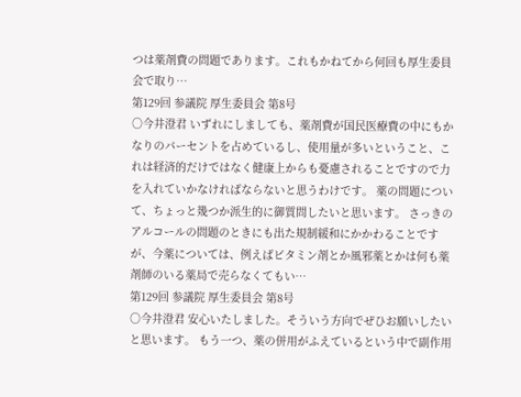つは薬剤費の問題であります。これもかねてから何回も厚生委員会で取り…
第129回 参議院 厚生委員会 第8号
○今井澄君 いずれにしましても、薬剤費が国民医療費の中にもかなりのパーセントを占めているし、使用量が多いということ、これは経済的だけではなく健康上からも憂慮されることですので力を入れていかなければならないと思うわけです。 薬の問題について、ちょっと幾つか派生的に御質問したいと思います。 さっきのアルコールの問題のときにも出た規制緩和にかかわることですが、今薬については、例えばビタミン剤とか風邪薬とかは何も薬剤師のいる薬局で売らなくてもい…
第129回 参議院 厚生委員会 第8号
○今井澄君 安心いたしました。そういう方向でぜひお願いしたいと思います。 もう一つ、薬の併用がふえているという中で副作用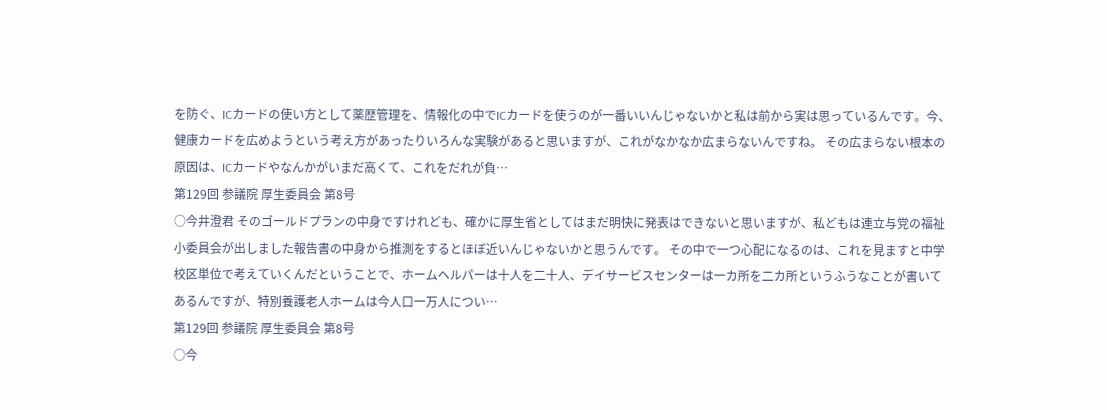を防ぐ、ICカードの使い方として薬歴管理を、情報化の中でICカードを使うのが一番いいんじゃないかと私は前から実は思っているんです。今、健康カードを広めようという考え方があったりいろんな実験があると思いますが、これがなかなか広まらないんですね。 その広まらない根本の原因は、ICカードやなんかがいまだ高くて、これをだれが負…
第129回 参議院 厚生委員会 第8号
○今井澄君 そのゴールドプランの中身ですけれども、確かに厚生省としてはまだ明快に発表はできないと思いますが、私どもは連立与党の福祉小委員会が出しました報告書の中身から推測をするとほぼ近いんじゃないかと思うんです。 その中で一つ心配になるのは、これを見ますと中学校区単位で考えていくんだということで、ホームヘルパーは十人を二十人、デイサービスセンターは一カ所を二カ所というふうなことが書いてあるんですが、特別養護老人ホームは今人口一万人につい…
第129回 参議院 厚生委員会 第8号
○今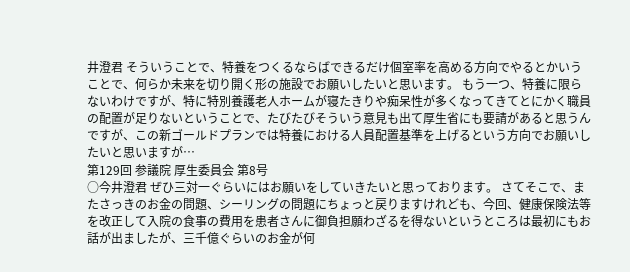井澄君 そういうことで、特養をつくるならばできるだけ個室率を高める方向でやるとかいうことで、何らか未来を切り開く形の施設でお願いしたいと思います。 もう一つ、特養に限らないわけですが、特に特別養護老人ホームが寝たきりや痴呆性が多くなってきてとにかく職員の配置が足りないということで、たびたびそういう意見も出て厚生省にも要請があると思うんですが、この新ゴールドプランでは特養における人員配置基準を上げるという方向でお願いしたいと思いますが…
第129回 参議院 厚生委員会 第8号
○今井澄君 ぜひ三対一ぐらいにはお願いをしていきたいと思っております。 さてそこで、またさっきのお金の問題、シーリングの問題にちょっと戻りますけれども、今回、健康保険法等を改正して入院の食事の費用を患者さんに御負担願わざるを得ないというところは最初にもお話が出ましたが、三千億ぐらいのお金が何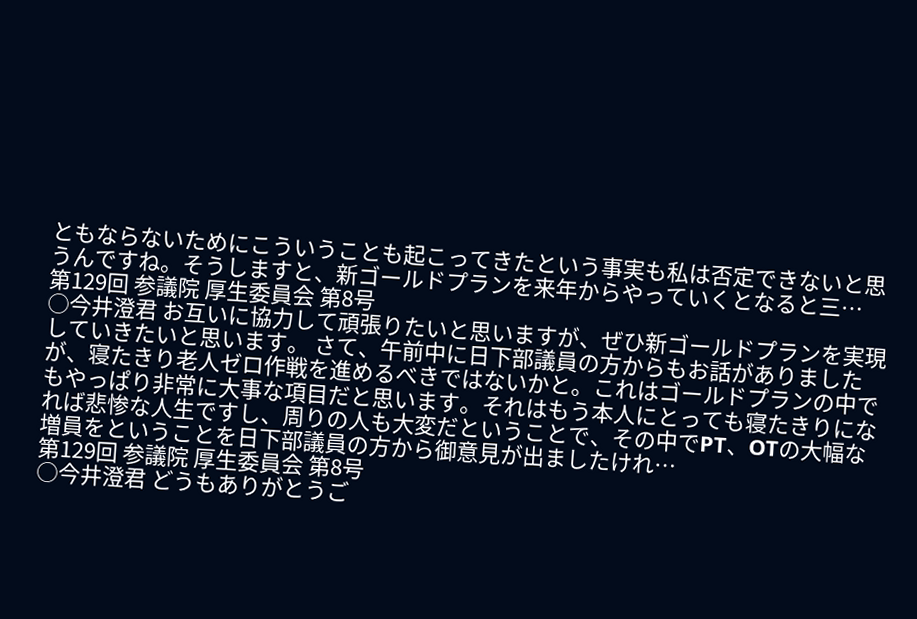ともならないためにこういうことも起こってきたという事実も私は否定できないと思うんですね。そうしますと、新ゴールドプランを来年からやっていくとなると三…
第129回 参議院 厚生委員会 第8号
○今井澄君 お互いに協力して頑張りたいと思いますが、ぜひ新ゴールドプランを実現していきたいと思います。 さて、午前中に日下部議員の方からもお話がありましたが、寝たきり老人ゼロ作戦を進めるべきではないかと。これはゴールドプランの中でもやっぱり非常に大事な項目だと思います。それはもう本人にとっても寝たきりになれば悲惨な人生ですし、周りの人も大変だということで、その中でPT、OTの大幅な増員をということを日下部議員の方から御意見が出ましたけれ…
第129回 参議院 厚生委員会 第8号
○今井澄君 どうもありがとうご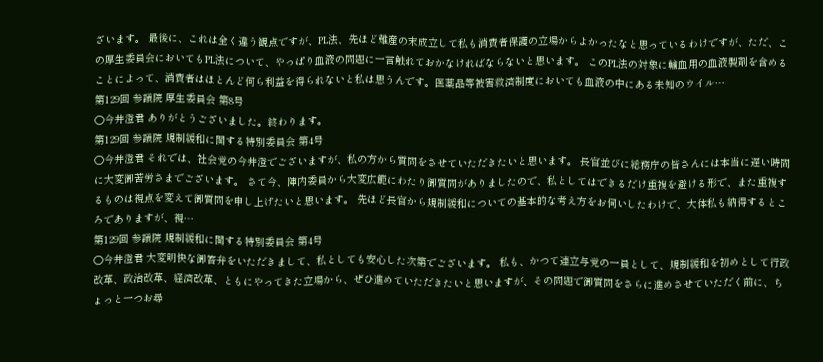ざいます。 最後に、これは全く違う観点ですが、PL法、先ほど難産の末成立して私も消費者保護の立場からよかったなと思っているわけですが、ただ、この厚生委員会においてもPL法について、やっぱり血液の問題に一言触れておかなければならないと思います。 このPL法の対象に輸血用の血液製剤を含めることによって、消費者はほとんど何ら利益を得られないと私は思うんです。医薬品等被害救済制度においても血液の中にある未知のウイル…
第129回 参議院 厚生委員会 第8号
○今井澄君 ありがとうございました。終わります。
第129回 参議院 規制緩和に関する特別委員会 第4号
○今井澄君 それでは、社会党の今井澄でございますが、私の方から質問をさせていただきたいと思います。 長官並びに総務庁の皆さんには本当に遅い時間に大変御苦労さまでございます。 さて今、陣内委員から大変広範にわたり御質問がありましたので、私としてはできるだけ重複を避ける形で、また重複するものは視点を変えて御質問を申し上げたいと思います。 先ほど長官から規制緩和についての基本的な考え方をお伺いしたわけで、大体私も納得するところでありますが、視…
第129回 参議院 規制緩和に関する特別委員会 第4号
○今井澄君 大変明快な御答弁をいただきまして、私としても安心した次第でございます。 私も、かつて連立与党の一員として、規制緩和を初めとして行政改革、政治改革、経済改革、ともにやってきた立場から、ぜひ進めていただきたいと思いますが、その問題で御質問をさらに進めさせていただく前に、ちょっと一つお尋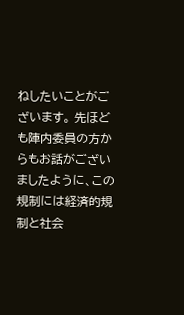ねしたいことがございます。 先ほども陣内委員の方からもお話がございましたように、この規制には経済的規制と社会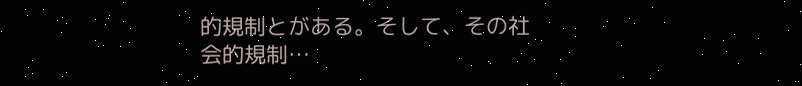的規制とがある。そして、その社会的規制…